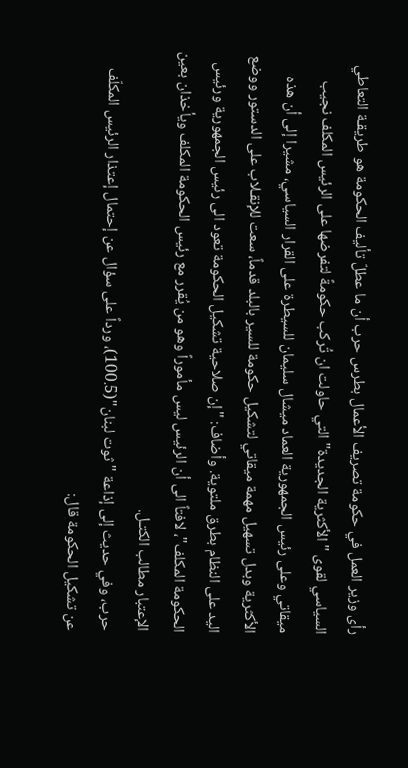رأى وزير العمل في حكومة تصريف الأعمال بطرس حرب أن ما عطلّ تأليف الحكومة هو طريقـة التعاطي السياسي لقوى "الأكثرية الجديدة" التي حاولت ان تُركب حكومةً لتفرضها على الرئيس المكلف نجيب ميقاتي وعلى رئيس الجمهورية العماد ميشال سليمان للسيطرة على القرار السياسي، مشيرا إلى أن هذه الأكثرية وبدل تسهيل مهمة ميقاتي لتشكيل حكومة للسير بالبلد قدماً، سعت للإنقـلاب على الدستور ووضع اليد على النظام بطرق ملتوية. وأضاف: "إن صلاحية تشكيل الحكومة تعود الى رئيس الجمهورية ورئيس الحكومة المكلف"، لافتاً الى أن الرئيس ليس مأموراً وهو من يُقرر مع رئيس الحكومة المكلف ويأخذان بعين الإعتبار مطالب الكتـل.
حرب، وفي حديث إلى إذاعة "ثوت لبنان"(100.5)، ورداً على سؤال عن إحتمال إعتذار الرئيس المكلّف عن تشكيل الحكومة قال: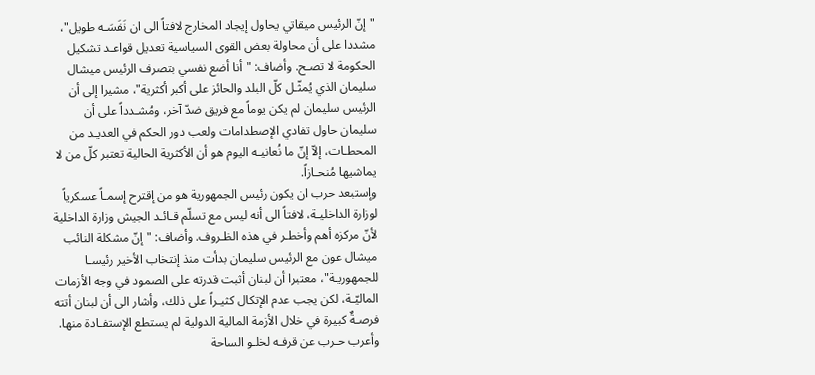"إنّ الرئيس ميقاتي يحاول إيجاد المخارج لافتاً الى ان نَفَسَـه طويل"، مشددا على أن محاولة بعض القوى السياسية تعديل قواعـد تشكيل الحكومة لا تصـح. وأضاف: "أنا أضع نفسي بتصرف الرئيس ميشال سليمان الذي يُمثّـل كلّ البلد والحائز على أكبر أكثرية"، مشيرا إلى أن الرئيس سليمان لم يكن يوماً مع فريق ضدّ آخر، ومُشـدداً على أن سليمان حاول تفادي الإصطدامات ولعب دور الحكم في العديـد من المحطـات، إلاّ إنّ ما نُعانيـه اليوم هو أن الأكثرية الحالية تعتبر كلّ من لا يماشيها مُنحـازاً.
وإستبعد حرب ان يكون رئيس الجمهورية هو من إقترح إسمـاً عسكرياً لوزارة الداخليـة، لافتاً الى أنه ليس مع تسلّم قـائـد الجيش وزارة الداخلية لأنّ مركزه أهم وأخطـر في هذه الظـروف. وأضاف: "إنّ مشكلة النائب ميشال عون مع الرئيس سليمان بدأت منذ إنتخاب الأخير رئيسـا للجمهوريـة"، معتبرا أن لبنان أثبت قدرته على الصمود في وجه الأزمات الماليّـة، لكن يجب عدم الإتكال كثيـراً على ذلك، وأشار الى أن لبنان أتته فرصـةٌ كبيرة في خلال الأزمة المالية الدولية لم يستطع الإستفـادة منها.
وأعرب حـرب عن قرفـه لخلـو الساحة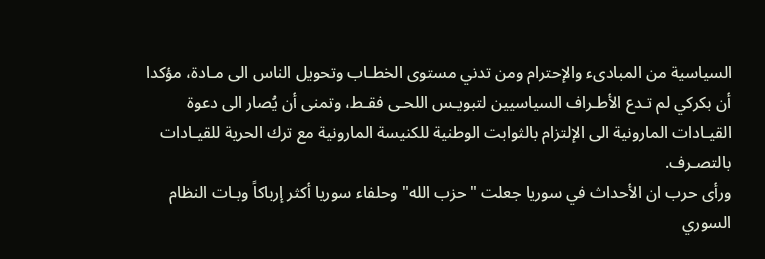السياسية من المبادىء والإحترام ومن تدني مستوى الخطـاب وتحويل الناس الى مـادة، مؤكدا أن بكركي لم تـدع الأطـراف السياسيين لتبويـس اللحـى فقـط، وتمنى أن يُصار الى دعوة القيـادات المارونية الى الإلتزام بالثوابت الوطنية للكنيسة المارونية مع ترك الحرية للقيـادات بالتصـرف.
ورأى حرب ان الأحداث في سوريا جعلت "حزب الله" وحلفاء سوريا أكثر إرباكاً وبـات النظام السوري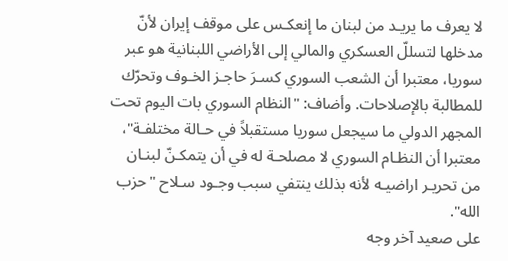لا يعرف ما يريـد من لبنان ما إنعكـس على موقف إيران لأنّ مدخلها لتسللّ العسكري والمالي إلى الأراضي اللبنانية هو عبر سوريا، معتبرا أن الشعب السوري كسـرَ حاجـز الخـوف وتحرّك للمطالبة بالإصلاحات. وأضاف: "النظام السوري بات اليوم تحت المجهر الدولي ما سيجعل سوريا مستقبلاً في حـالة مختلفـة"، معتبرا أن النظـام السوري لا مصلحـة له في أن يتمكـنّ لبنـان من تحريـر اراضيـه لأنه بذلك ينتفي سبب وجـود سـلاح "حزب الله".
على صعيد آخر وجه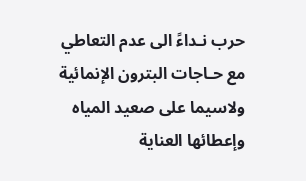حرب نـداءً الى عدم التعاطي مع حـاجات البترون الإنمائية ولاسيما على صعيد المياه وإعطائها العناية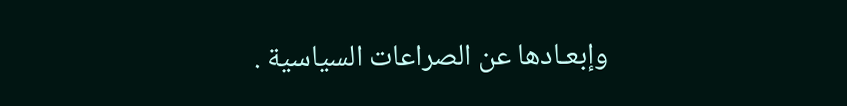وإبعـادها عن الصراعات السياسية .